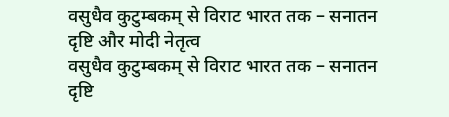वसुधैव कुटुम्बकम् से विराट भारत तक – सनातन दृष्टि और मोदी नेतृत्व
वसुधैव कुटुम्बकम् से विराट भारत तक – सनातन दृष्टि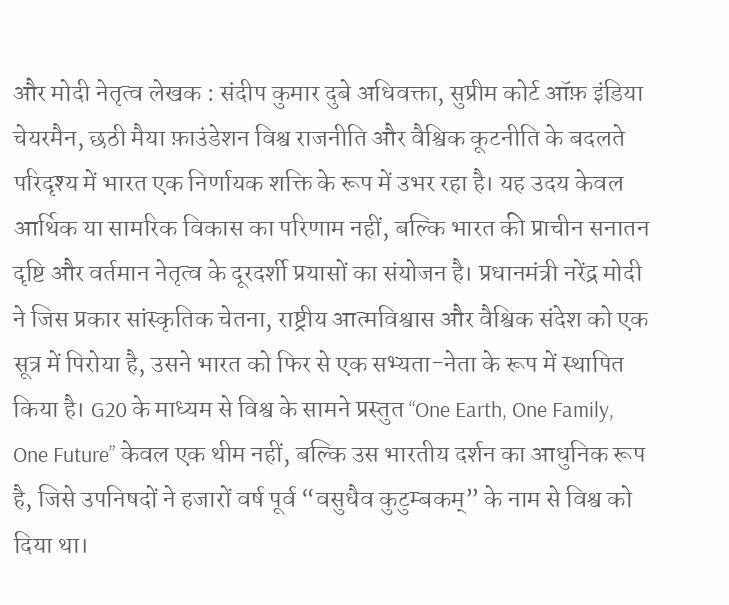और मोदी नेतृत्व लेखक : संदीप कुमार दुबे अधिवक्ता, सुप्रीम कोर्ट ऑफ़ इंडिया चेयरमैन, छठी मैया फ़ाउंडेशन विश्व राजनीति और वैश्विक कूटनीति के बदलते परिदृश्य में भारत एक निर्णायक शक्ति के रूप में उभर रहा है। यह उदय केवल आर्थिक या सामरिक विकास का परिणाम नहीं, बल्कि भारत की प्राचीन सनातन दृष्टि और वर्तमान नेतृत्व के दूरदर्शी प्रयासों का संयोजन है। प्रधानमंत्री नरेंद्र मोदी ने जिस प्रकार सांस्कृतिक चेतना, राष्ट्रीय आत्मविश्वास और वैश्विक संदेश को एक सूत्र में पिरोया है, उसने भारत को फिर से एक सभ्यता-नेता के रूप में स्थापित किया है। G20 के माध्यम से विश्व के सामने प्रस्तुत “One Earth, One Family, One Future” केवल एक थीम नहीं, बल्कि उस भारतीय दर्शन का आधुनिक रूप है, जिसे उपनिषदों ने हजारों वर्ष पूर्व “वसुधैव कुटुम्बकम्” के नाम से विश्व को दिया था।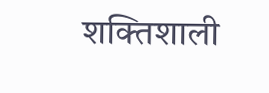शक्तिशाली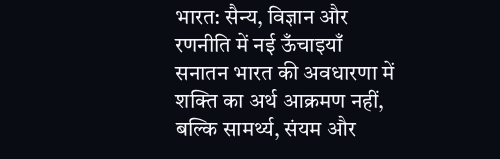भारत: सैन्य, विज्ञान और रणनीति में नई ऊँचाइयाँ सनातन भारत की अवधारणा में शक्ति का अर्थ आक्रमण नहीं, बल्कि सामर्थ्य, संयम और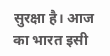सुरक्षा है। आज का भारत इसी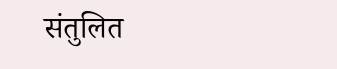संतुलित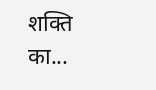शक्ति का...